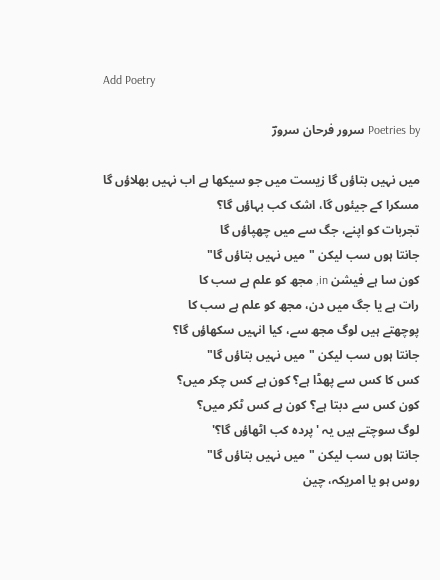Add Poetry

Poetries by سرور فرحان سرورؔ

میں نہیں بتاؤں گا زیست میں جو سیکھا ہے اب نہیں بھلاؤں گا
مسکرا کے جیئوں گا، اشک کب بہاؤں گا؟
تجربات کو اپنے، جگ سے میں چھپاؤں گا
جانتا ہوں سب لیکن "میں نہیں بتاؤں گا"
کون سا ہے فیشن in, مجھ کو علم ہے سب کا
رات ہے یا جگ میں دن، مجھ کو علم ہے سب کا
پوچھتے ہیں لوگ مجھ سے، کیا انہیں سکھاؤں گا؟
جانتا ہوں سب لیکن "میں نہیں بتاؤں گا"
کس کا کس سے پھڈا ہے؟ کون ہے کس چکر میں؟
کون کس سے دبتا ہے؟ کون ہے کس ٹکر میں؟
لوگ سوچتے ہیں یہ 'پردہ کب اٹھاؤں گا؟'
جانتا ہوں سب لیکن "میں نہیں بتاؤں گا"
روس ہو یا امریکہ، چین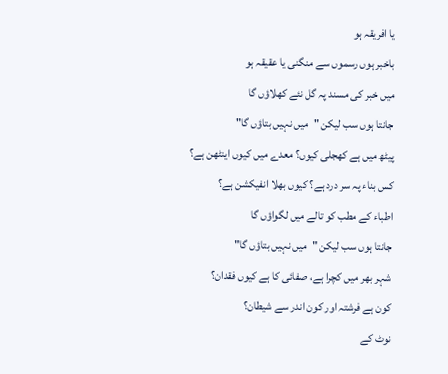یا افریقہ ہو
باخبر ہوں رسموں سے منگنی یا عقیقہ ہو
میں خبر کی مسند پہ گل نئے کھلاؤں گا
جانتا ہوں سب لیکن "میں نہیں بتاؤں گا"
پیٹھ میں ہے کھجلی کیوں؟ معدے میں کیوں اینٹھن ہے؟
کس بناء پہ سر درد ہے؟ کیوں بھلا انفیکشن ہے؟
اطباء کے مطب کو تالے میں لگواؤں گا
جانتا ہوں سب لیکن "میں نہیں بتاؤں گا"
شہر بھر میں کچرا ہے، صفائی کا ہے کیوں فقدان؟
کون ہے فرشتہ اور کون اندر سے شیطان؟
نوٹ کے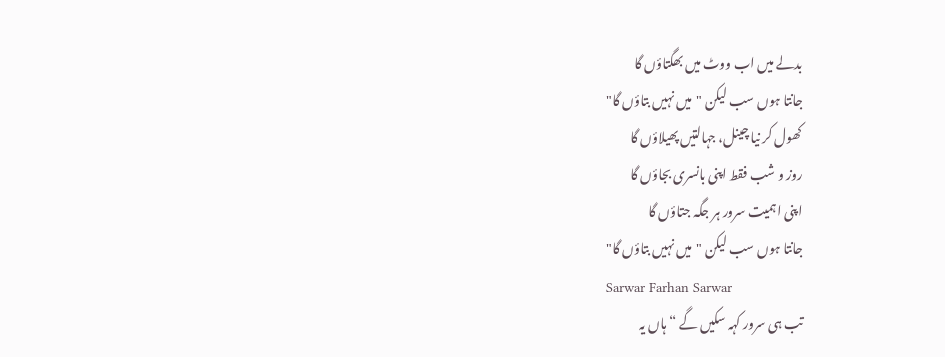بدلے میں اب ووٹ میں بھگتاؤں گا
جانتا ہوں سب لیکن "میں نہیں بتاؤں گا"
کھول کر نیا چینل، جہالتیں پھیلاؤں گا
روز و شب فقط اپنی بانسری بجاؤں گا
اپنی اہمیت سرور ہر جگہ جتاؤں گا
جانتا ہوں سب لیکن "میں نہیں بتاؤں گا"
Sarwar Farhan Sarwar
تب ہی سرور کہہ سکیں گے “ہاں یہ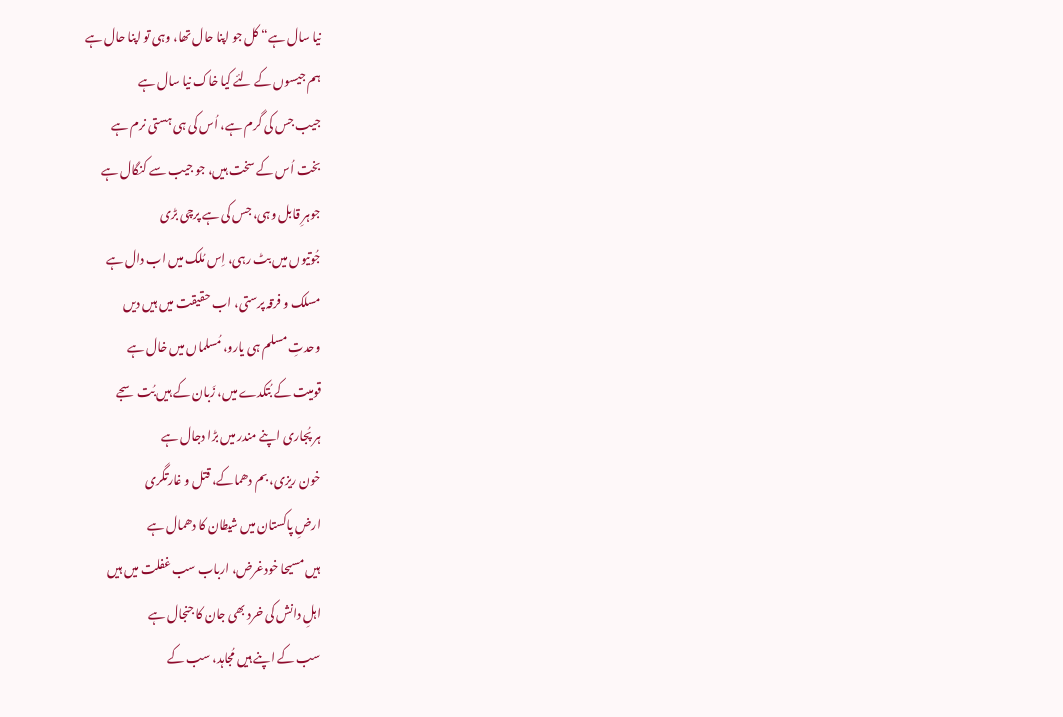نیا سال ہے“ کل جو اپنا حال تھا، وہی تو اپنا حال ہے
ہم جیسوں کے لئے کیا خاک نیا سال ہے
جیب جس کی گرم ہے، اُس کی ہی ہستی نرم ہے
بخت اُس کے سخت ہیں، جو جیب سے کنگال ہے
جوہرِ قابل وہی، جس کی ہے پرچی بڑی
جُوتیوں میں بٹ رہی، اِس مُلک میں اب دال ہے
مسلک و فرقہ پرستی، اب حقیقت میں ہیں دیں
وحدتِ مسلم ہی یارو، مُسلماں میں خال ہے
قومیت کے بُتکدے میں، زَبان کے ہیں بُت سجے
ہر پُجاری اپنے مندر میں بڑا دجال ہے
خون ریزی، بم دھماکے، قتل و غارتگری
ارضِ پاکستان میں شیطان کا دھمال ہے
ہیں مسیحا خودغرض، ارباب سب غفلت میں ہیں
اہلِ دانش کی خرد بھی جان کا جنجال ہے
سب کے اپنے ہیں مُجاہد، سب کے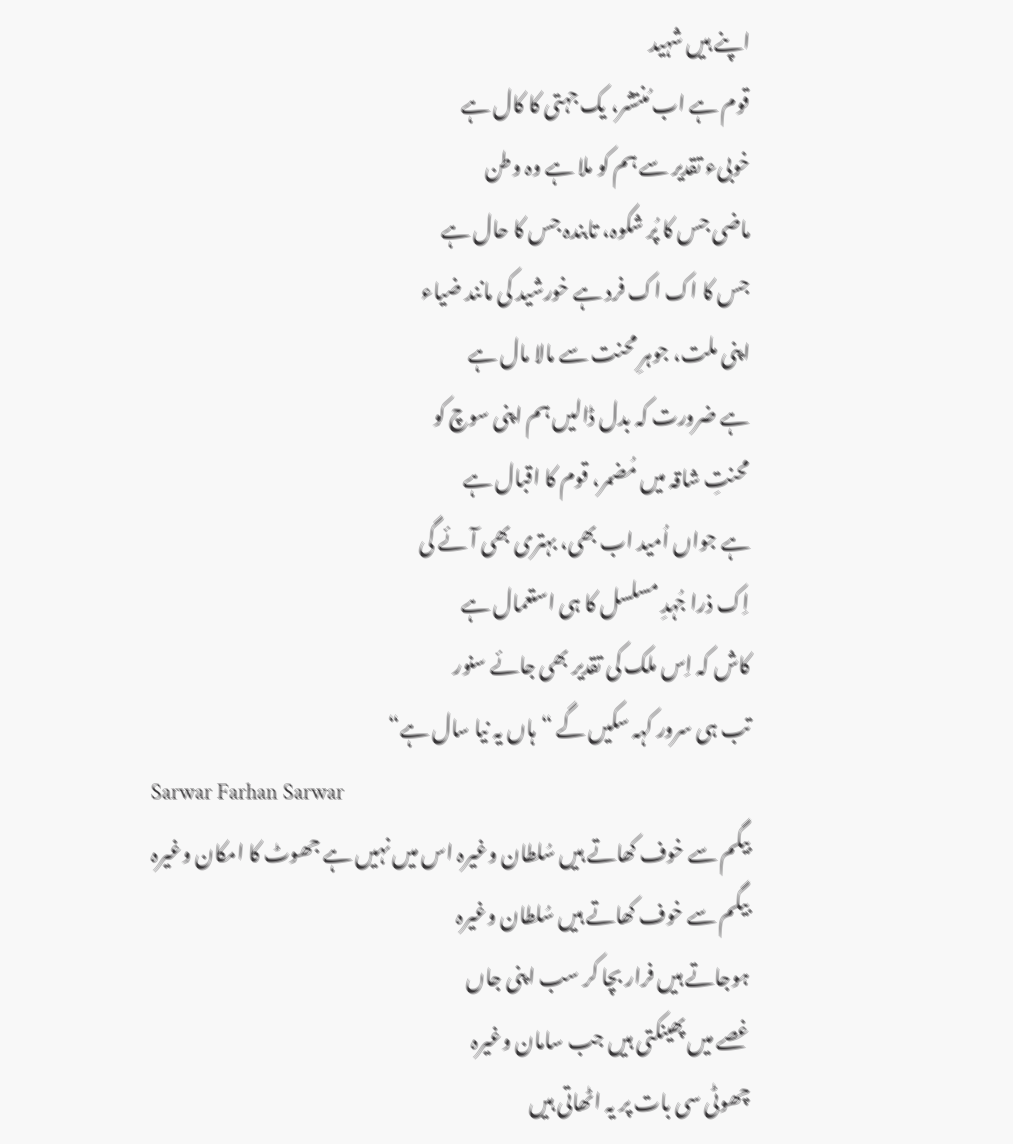اپنے ہیں شہید
قوم ہے اب مُنتشر، یک جہتی کا کال ہے
خوبیء تقدیر سے ہم کو ملا ہے وہ وطن
ماضی جس کا پُر شکوہ، تابندہ جس کا حال ہے
جس کا اک اک فرد ہے خورشید کی مانند ضیاء
اپنی ملت، جوہرِ محنت سے مالا مال ہے
ہے ضرورت کہ بدل ڈالیں ہم اپنی سوچ کو
محنتِ شاقہ میں مُضمر، قوم کا اقبال ہے
ہے جواں اُمید اب بھی، بہتری بھی آئے گی
اِک ذرا جُہدِ مسلسل کا ہی استعمال ہے
کاش کہ اِس ملک کی تقدیر بھی جائے سنور
تب ہی سرور کہہ سکیں گے “ہاں یہ نیا سال ہے“
Sarwar Farhan Sarwar
بیگم سے خوف کھاتے ہیں سُلطان وغیرہ اس میں نہیں ہے جھوٹ کا امکان وغیرہ
بیگم سے خوف کھاتے ہیں سُلطان وغیرہ
ہوجاتے ہیں فرار بچا کر سب اپنی جاں
غصے میں پھینکتی ہیں جب سامان وغیرہ
چھوٹی سی بات پر یہ اٹھاتی ہیں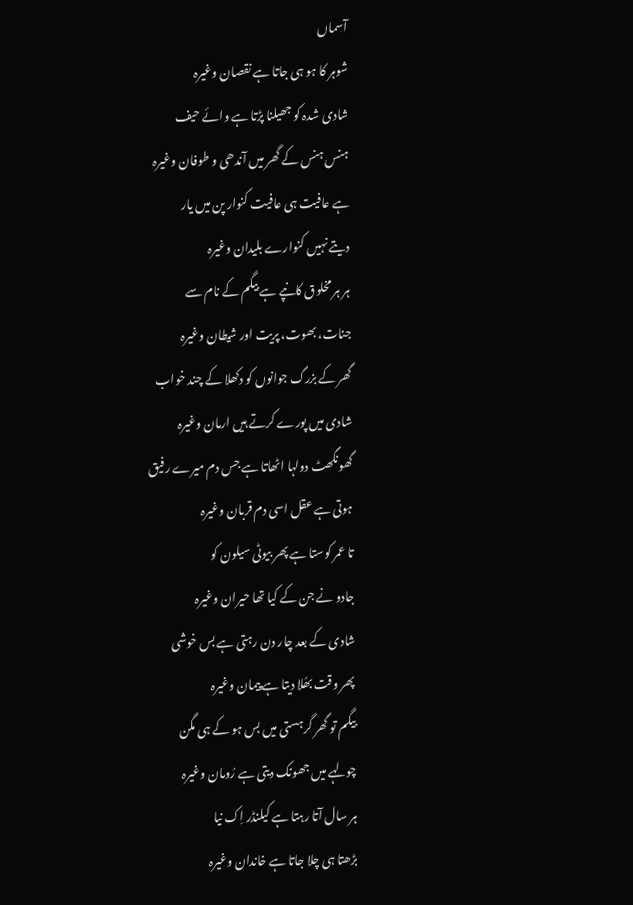آسماں
شوہر کا ہو ہی جاتا ہے نقصان وغیرہ
شادی شدہ کو جھیلنا پڑتا ہے وائے حیف
ہنس ہنس کے گھر میں آندھی و طوفان وغیرہ
ہے عافیت ہی عافیت کنوار پن میں یار
دیتے نہیں کنوارے بلیدان وغیرہ
ہر ہر مخلوق کانپے ہے بیگم کے نام سے
جنات، بھوت، پریت اور شیطان وغیرہ
گھر کے بزرگ جوانوں کو دکھلا کے چند خواب
شادی میں پورے کرتے ہیں ارمان وغیرہ
گھونگھٹ دولہا اٹھاتا ہے جس دم میرے رفیق
ہوتی ہے عقل اسی دم قربان وغیرہ
تا عمر کوستا ہے پھر بیوٹی سیلون کو
جادو نے جن کے کیا تھا حیران وغیرہ
شادی کے بعد چار دن رہتی ہے بس خوشی
پھر وقت بھُلا دیتا ہے پیمان وغیرہ
بیگم تو گھر گرہستی میں بس ہو کے ہی مگن
چولہے میں جھونک دیتی ہے رُومان وغیرہ
ہر سال آتا رہتا ہے کیلنڈر اِک نیا
بڑھتا ہی چلا جاتا ہے خاندان وغیرہ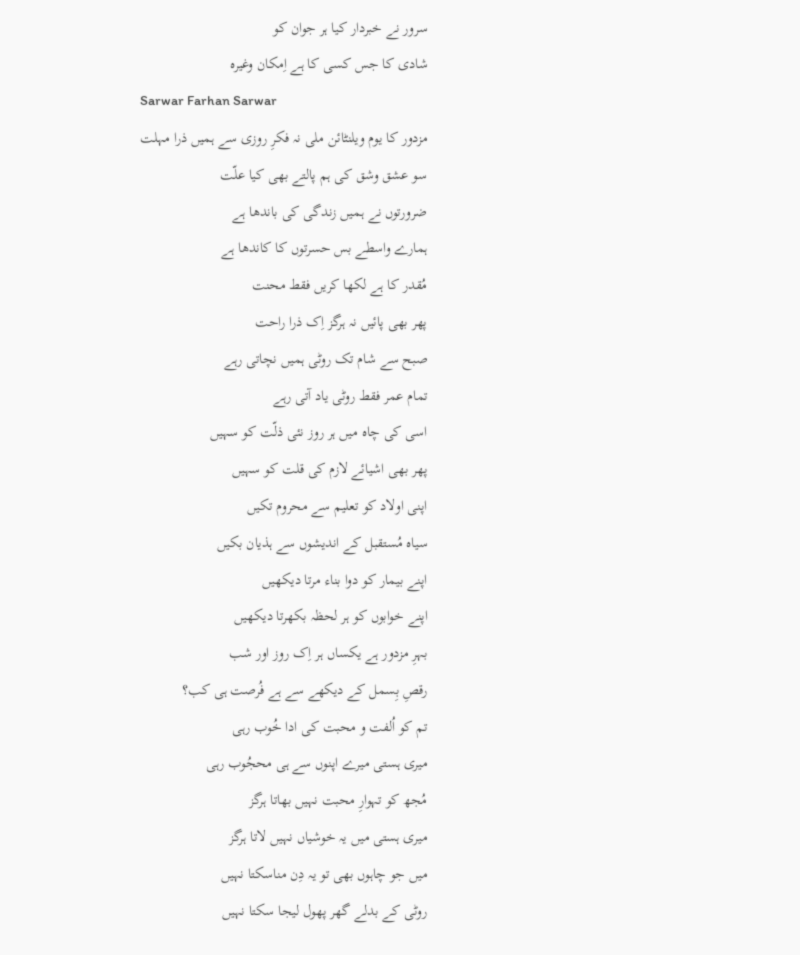سرور نے خبردار کیا ہر جوان کو
شادی کا جس کسی کا ہے اِمکان وغیرہ
Sarwar Farhan Sarwar
مزدور کا یوم ویلنٹائن ملی نہ فکرِ روزی سے ہمیں ذرا مہلت
سو عشق وشق کی ہم پالتے بھی کیا علّت
ضرورتوں نے ہمیں زندگی کی باندھا ہے
ہمارے واسطے بس حسرتوں کا کاندھا ہے
مُقدر کا ہے لکھا کریں فقط محنت
پھر بھی پائیں نہ ہرگز اِک ذرا راحت
صبح سے شام تک روٹی ہمیں نچاتی رہے
تمام عمر فقط روٹی یاد آتی رہے
اسی کی چاہ میں ہر روز نئی ذلّت کو سہیں
پھر بھی اشیائے لازم کی قلت کو سہیں
اپنی اولاد کو تعلیم سے محروم تکیں
سیاہ مُستقبل کے اندیشوں سے ہذیان بکیں
اپنے بیمار کو دوا بناء مرتا دیکھیں
اپنے خوابوں کو ہر لحظہ بکھرتا دیکھیں
بہرِ مزدور ہے یکساں ہر اِک روز اور شب
رقصِ بِسمل کے دیکھے سے ہے فُرصت ہی کب؟
تم کو اُلفت و محبت کی ادا خُوب رہی
میری ہستی میرے اپنوں سے ہی محجُوب رہی
مُجھ کو تہوارِ محبت نہیں بھاتا ہرگز
میری ہستی میں یہ خوشیاں نہیں لاتا ہرگز
میں جو چاہوں بھی تو یہ دِن مناسکتا نہیں
روٹی کے بدلے گھر پھول لیجا سکتا نہیں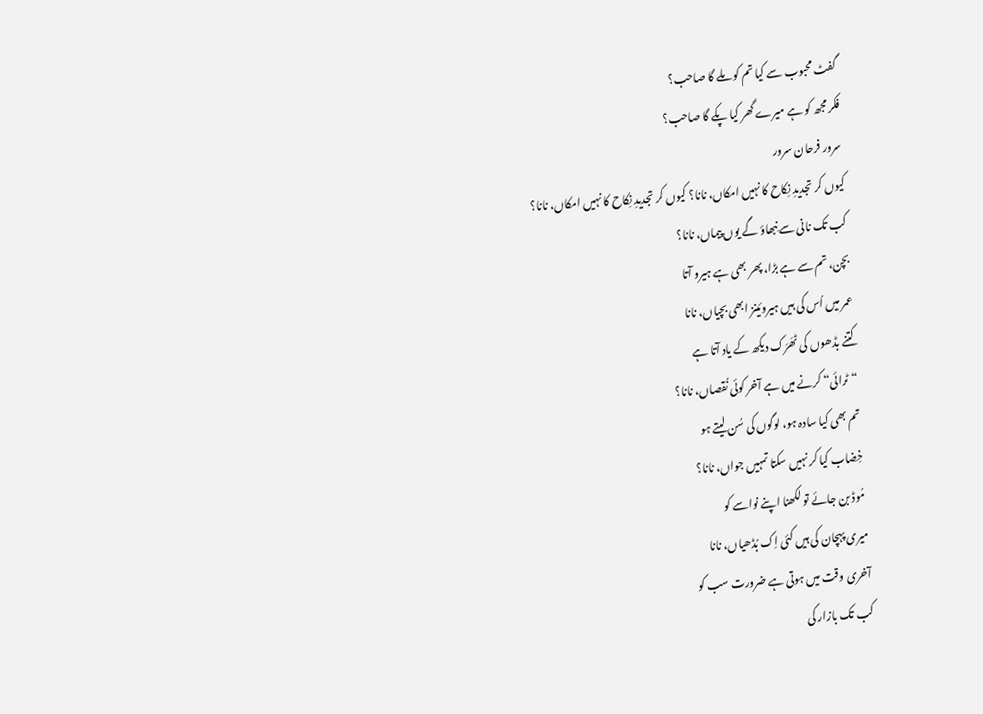گفٹ محبوب سے کیا تم کو ملے گا صاحب؟
فکر مجھ کو ہے میرے گھر کیا پکے گا صاحب؟
سرور فرحان سرور
کیوں کر تجدیدِ نِکاح کا نہیں امکاں، نانا؟ کیوں کر تجدیدِ نِکاح کا نہیں امکاں، نانا؟
کب تک نانی سے نِبھاؤ گے یوں پیماں، نانا؟
بچن، تم سے ہے بڑا، پھر بھی ہے ہیرو آتا
عمر میں اُس کی ہیں ہیروئینز ابھی بچیاں، نانا
کتنے بڈھوں کی ٹھَرَک دیکھ کے یاد آتا ہے
“ٹرائی“ کرنے میں ہے آخر کوئی نُقصاں، نانا؟
تم بھی کیا سادہ ہو، لوگوں کی سُن لیتے ہو
خِضاب کیا کر نہیں سکتا تمہیں جواں، نانا؟
مُوڈ بن جائے تو لکھنا اپنے نواسے کو
میری پہچان کی ہیں کئی اِک بُڈھیاں، نانا
آخری وقت میں ہوتی ہے ضرورت سب کو
کب تک بازار کی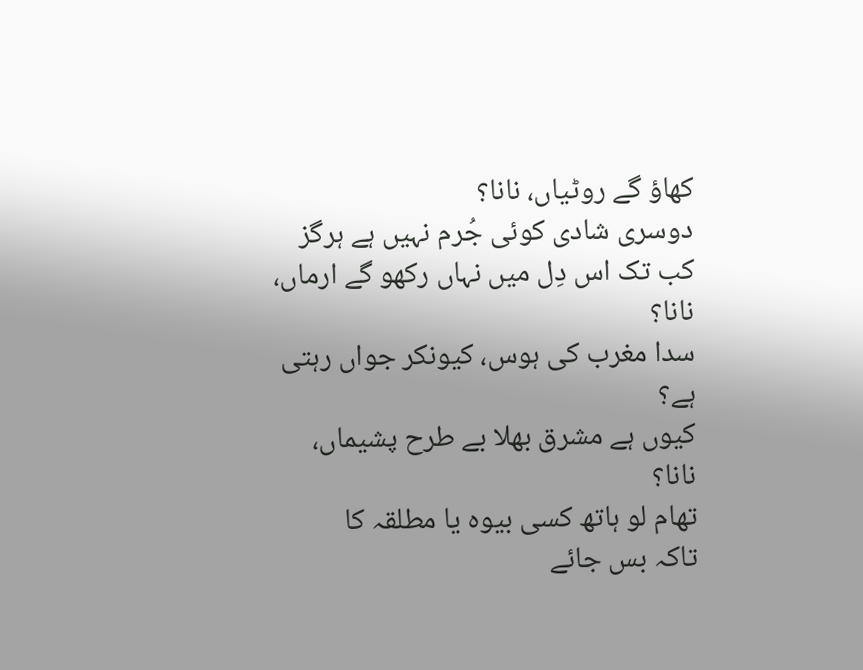کھاؤ گے روٹیاں، نانا؟
دوسری شادی کوئی جُرم نہیں ہے ہرگز
کب تک اس دِل میں نہاں رکھو گے ارماں، نانا؟
سدا مغرب کی ہوس، کیونکر جواں رہتی ہے؟
کیوں ہے مشرق بھلا بے طرح پشیماں، نانا؟
تھام لو ہاتھ کسی بیوہ یا مطلقہ کا
تاکہ بس جائے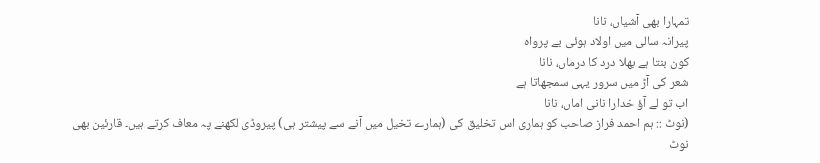تمہارا بھی آشیاں، نانا
پیرانہ سالی میں اولاد ہوئی بے پرواہ
کون بنتا ہے بھلا درد کا درماں، نانا
شعر کی آڑ میں سرور یہی سمجھاتا ہے
اب تو لے آؤ خدارا نانی اماں، نانا
(نوٹ :: ہم احمد فراز صاحب کو ہماری اس تخلیق کی (ہمارے تخیل میں آنے سے پیشتر ہی) پیروڈی لکھنے پہ معاف کرتے ہیں۔ قارئین بھی نوٹ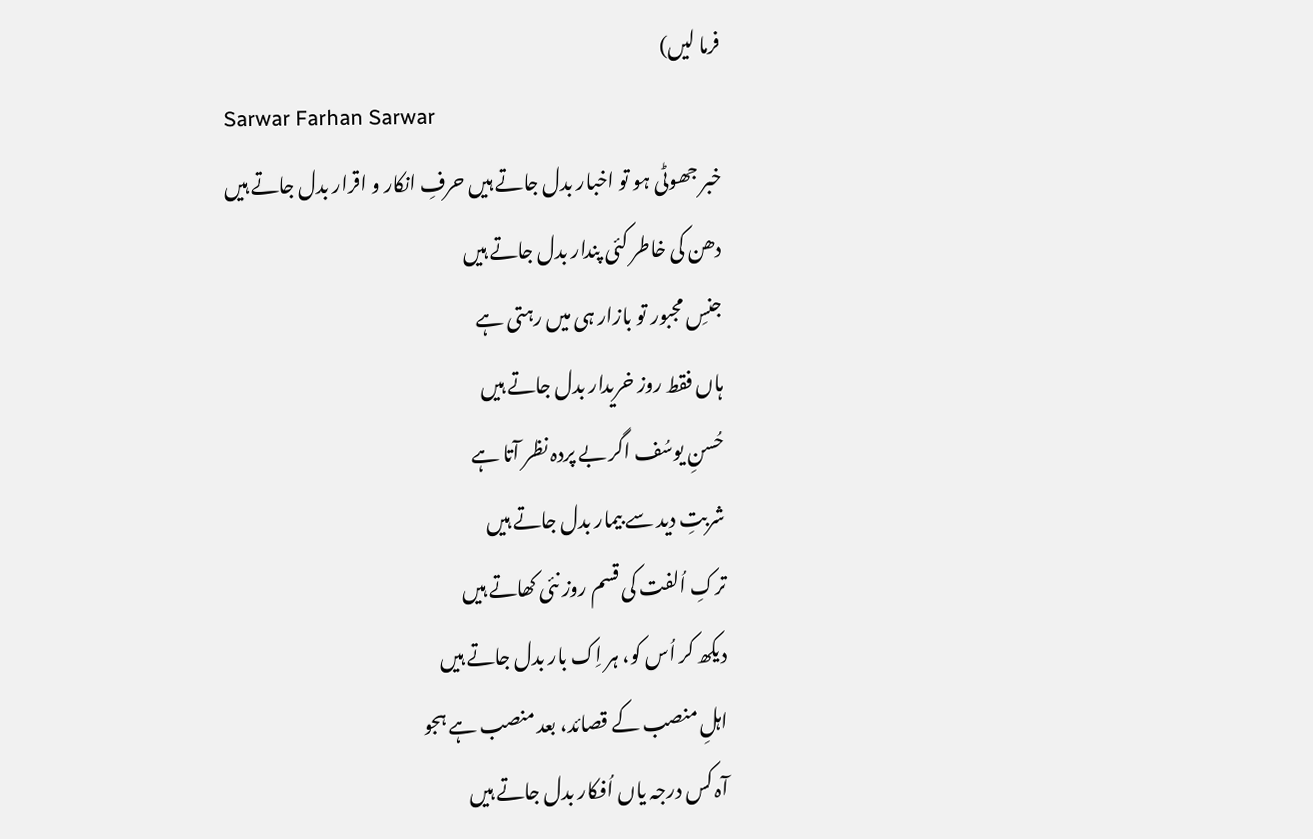فرما لیں)
Sarwar Farhan Sarwar
خبر جھوٹی ہو تو اخبار بدل جاتے ہیں حرفِ انکار و اقرار بدل جاتے ہیں
دھن کی خاطر کئی پندار بدل جاتے ہیں
جنسِ مجبور تو بازار ہی میں رہتی ہے
ہاں فقط روز خریدار بدل جاتے ہیں
حُسنِ یوسُف اگر بے پردہ نظر آتا ہے
شربتِ دید سے بیمار بدل جاتے ہیں
ترکِ اُلفت کی قسم روز نئی کھاتے ہیں
دیکھ کر اُس کو، ہر اِک بار بدل جاتے ہیں
اہلِ منصب کے قصائد، بعد منصب ہے ہجو
آہ کس درجہ یاں اُفکار بدل جاتے ہیں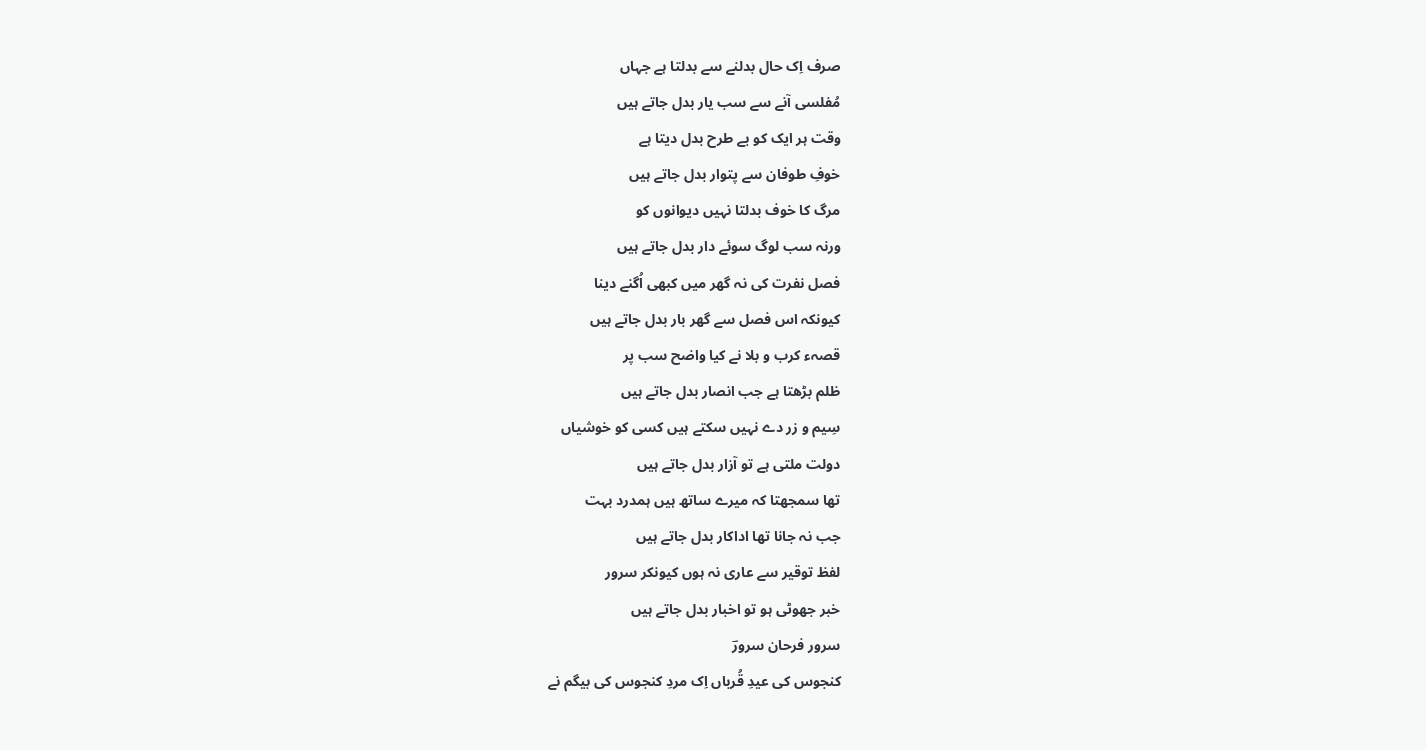صرف اِک حال بدلنے سے بدلتا ہے جہاں
مُفلسی آنے سے سب یار بدل جاتے ہیں
وقت ہر ایک کو بے طرح بدل دیتا ہے
خوفِ طوفان سے پتوار بدل جاتے ہیں
مرگ کا خوف بدلتا نہیں دیوانوں کو
ورنہ سب لوگ سوئے دار بدل جاتے ہیں
فصل نفرت کی نہ گھر میں کبھی اُگنے دینا
کیونکہ اس فصل سے گھر بار بدل جاتے ہیں
قصہء کرب و بلا نے کیا واضح سب پر
ظلم بڑھتا ہے جب انصار بدل جاتے ہیں
سِیم و زر دے نہیں سکتے ہیں کسی کو خوشیاں
دولت ملتی ہے تو آزار بدل جاتے ہیں
تھا سمجھتا کہ میرے ساتھ ہیں ہمدرد بہت
جب نہ جانا تھا اداکار بدل جاتے ہیں
لفظ توقیر سے عاری نہ ہوں کیونکر سرور
خبر جھوٹی ہو تو اخبار بدل جاتے ہیں
سرور فرحان سرورؔ
کنجوس کی عیدِ قُرباں اِک مردِ کنجوس کی بیگم نے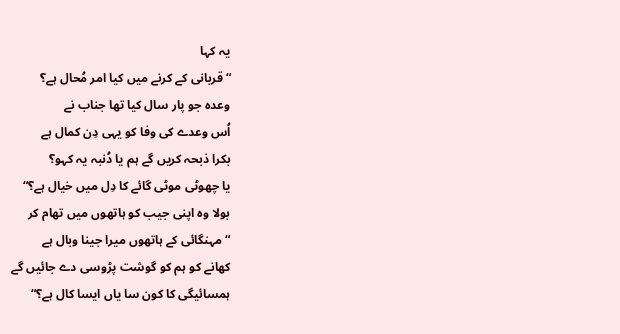یہ کہا
“قربانی کے کرنے میں کیا امر مُحال ہے؟
وعدہ جو پار سال کیا تھا جناب نے
اُس وعدے کی وفا کو یہی دِن کمال ہے
بکرا ذبحہ کریں گے ہم یا دُنبہ یہ کہو؟
یا چھوٹی موٹی گائے کا دِل میں خیال ہے؟“
بولا وہ اپنی جیب کو ہاتھوں میں تھام کر
“مہنگائی کے ہاتھوں میرا جینا وبال ہے
کھانے کو ہم کو گوشت پڑوسی دے جائیں گے
ہمسائیگی کا کون سا یاں ایسا کال ہے؟“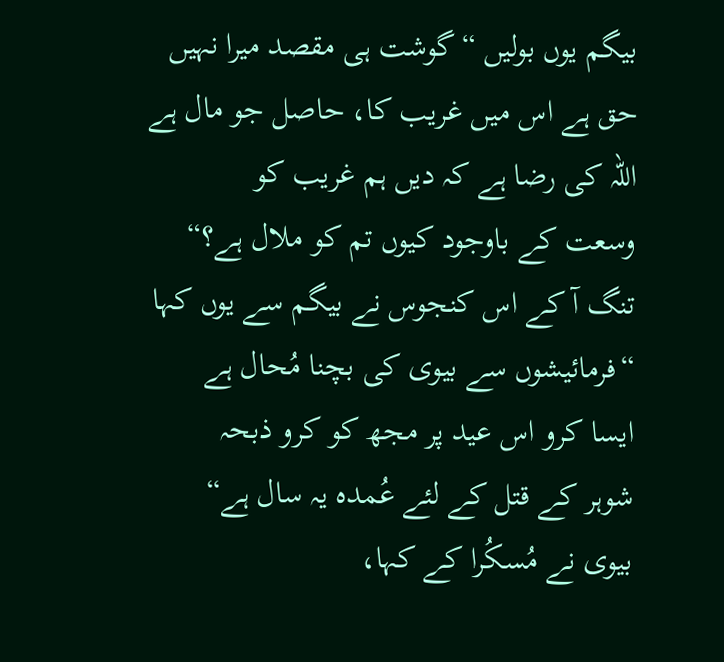بیگم یوں بولیں “گوشت ہی مقصد میرا نہیں
حق ہے اس میں غریب کا، حاصل جو مال ہے
اللہ کی رضا ہے کہ دیں ہم غریب کو
وسعت کے باوجود کیوں تم کو ملال ہے؟“
تنگ آ کے اس کنجوس نے بیگم سے یوں کہا
“فرمائیشوں سے بیوی کی بچنا مُحال ہے
ایسا کرو اس عید پر مجھ کو کرو ذبحہ
شوہر کے قتل کے لئے عُمدہ یہ سال ہے“
بیوی نے مُسکُرا کے کہا،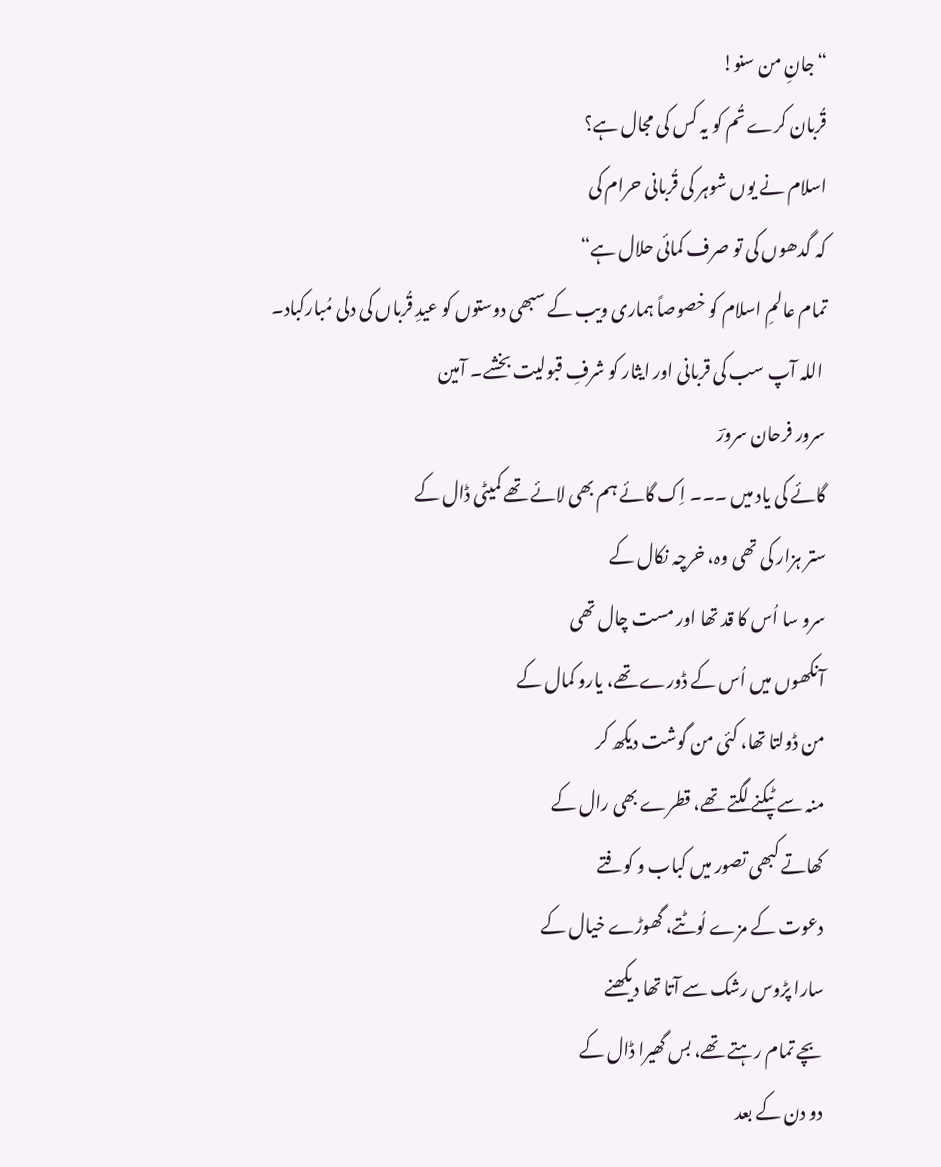“جانِ من سنو!
قُربان کرے تُم کو یہ کس کی مجال ہے؟
اسلام نے یوں شوہر کی قُربانی حرام کی
کہ گدھوں کی تو صرف کمائی حلال ہے“
تمام عالمِ اسلام کو خصوصاً ہماری ویب کے سبھی دوستوں کو عیدِ قُرباں کی دلی مُبارکباد۔
 اللہ آپ سب کی قربانی اور ایثار کو شرفِ قبولیت بخشے۔ آمین
سرور فرحان سرورؔ
گائے کی یاد میں ۔۔۔ اِک گائے ہم بھی لائے تھے کمیٹی ڈال کے
ستر ہزار کی تھی وہ، خرچہ نکال کے
سرو سا اُس کا قد تھا اور مست چال تھی
آنکھوں میں اُس کے ڈورے تھے، یارو کمال کے
من ڈولتا تھا، کئی من گوشت دیکھ کر
منہ سے ٹپکنے لگتے تھے، قطرے بھی رال کے
کھاتے کبھی تصور میں کباب و کوفتے
دعوت کے مزے لُوٹتے، گھوڑے خیال کے
سارا پڑوس رشک سے آتا تھا دیکھنے
بچے تمام رہتے تھے، بس گھیرا ڈال کے
دو دن کے بعد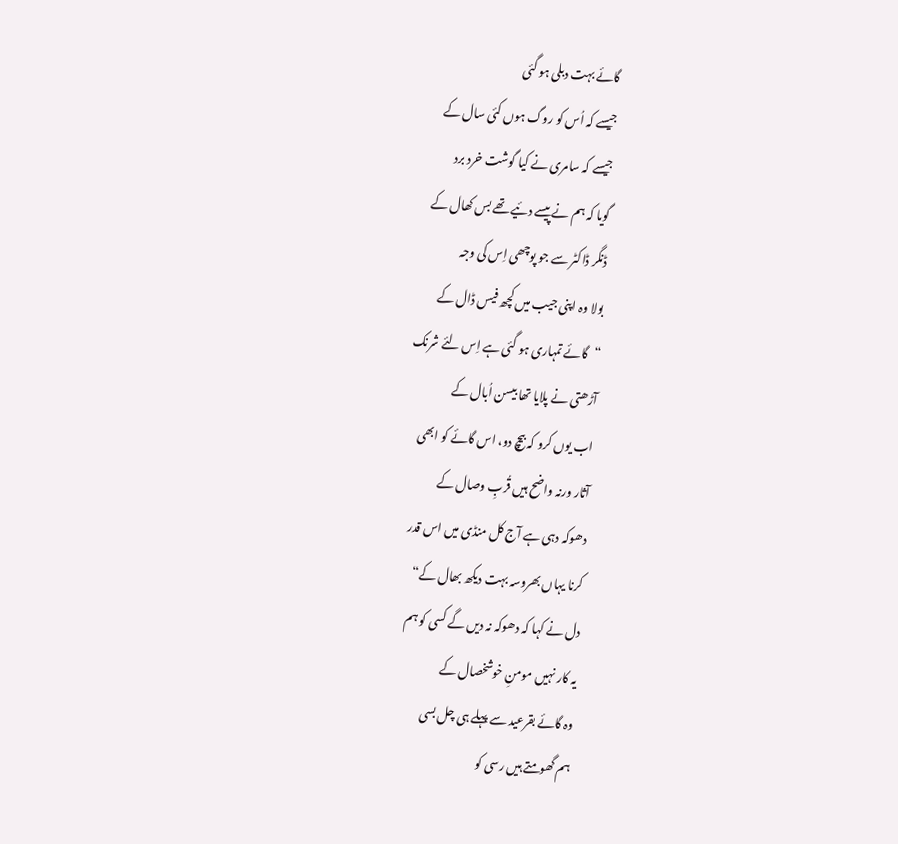گائے بہت دبلی ہو گئی
جیسے کہ اُس کو روگ ہوں کئی سال کے
جیسے کہ سامری نے کیا گوشت خرد برد
گویا کہ ہم نے پیسے دئیے تھے بس کھال کے
ڈنگر ڈاکٹر سے جو پوچھی اِس کی وجہ
بولا وہ اپنی جیب میں کچھ فیس ڈال کے
“گائے تمہاری ہو گئی ہے اِس لئے شرنک
آڑھتی نے پلایا تھا بیسن اُبال کے
اب یوں کرو کہ بیچ دو، اس گائے کو ابھی
آثار ورنہ واضح ہیں قُربِ وصال کے
دھوکہ دہی ہے آج کل منڈی میں اس قدر
کرنا یہاں بھروسہ بہت دیکھ بھال کے“
دل نے کہا کہ دھوکہ نہ دیں گے کسی کو ہم
یہ کار نہیں مومنِ خوشخصال کے
وہ گائے بقرعید سے پہلے ہی چل بسی
ہم گھومتے ہیں رسی کو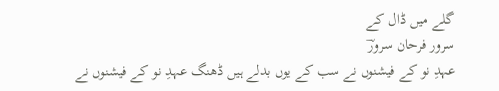گلے میں ڈال کے
سرور فرحان سرورؔ
عہدِ نو کے فیشنوں نے سب کے یوں بدلے ہیں ڈھنگ عہدِ نو کے فیشنوں نے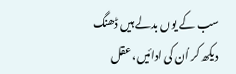سب کے یوں بدلے ہیں ڈھنگ
دیکھ کر اُن کی ادائیں، عقل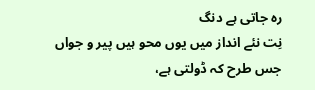رہ جاتی ہے دنگ
نِت نئے انداز میں یوں محو ہیں پیر و جواں
جس طرح کہ ڈولتی ہے،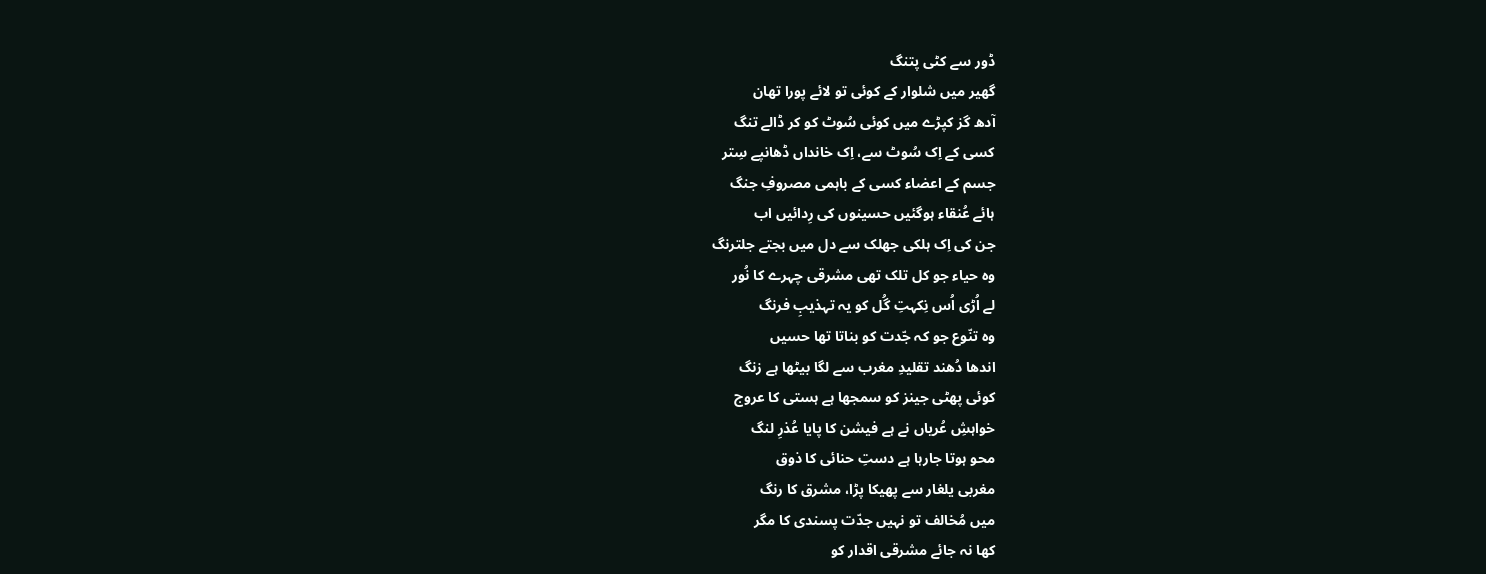ڈور سے کٹی پتنگ
گھیر میں شلوار کے کوئی تو لائے پورا تھان
آدھ گز کپڑے میں کوئی سُوٹ کو کر ڈالے تنگ
کسی کے اِک سُوٹ سے، اِک خانداں ڈھانپے سِتر
جسم کے اعضاء کسی کے باہمی مصروفِ جنگ
ہائے عُنقاء ہوگئیں حسینوں کی رِدائیں اب
جن کی اِک ہلکی جھلک سے دل میں بجتے جلترنگ
وہ حیاء جو کل تلک تھی مشرقی چہرے کا نُور
لے اُڑی اُس نِکہتِ گُل کو یہ تہذیبِ فرنگ
وہ تنّوع جو کہ جّدت کو بناتا تھا حسیں
اندھا دُھند تقلیدِ مغرب سے لگا بیٹھا ہے زنگ
کوئی پھٹی جینز کو سمجھا ہے ہستی کا عروج
خواہشِ عُریاں نے ہے فیشن کا پایا عُذرِ لنگ
محو ہوتا جارہا ہے دستِ حنائی کا ذوق
مغربی یلغار سے پھیکا پڑا، مشرق کا رنگ
میں مُخالف تو نہیں جدّت پسندی کا مگر
کھا نہ جائے مشرقی اقدار کو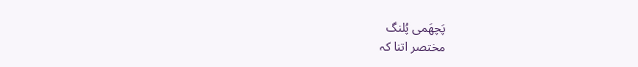پَچھَمی پُلنگ
مختصر اتنا کہ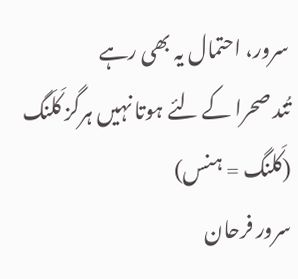سرور، احتمال یہ بھی رہے
تُند صحرا کے لئے ہوتا نہیں ہرگز کَلَنگ
(کَلنگ = ہنس)
سرور فرحان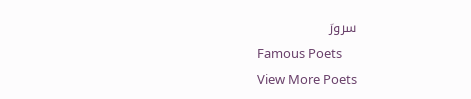سرورؔ
Famous Poets
View More Poets